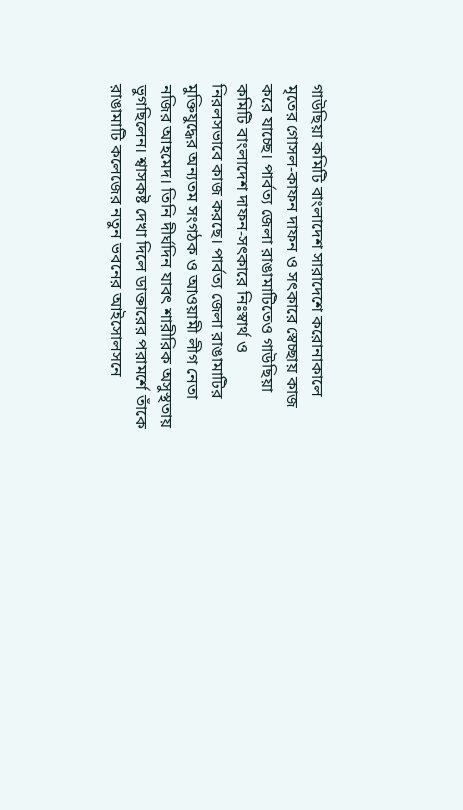গাউছিয়া কমিটি বাংলাদেশ সারাদেশে করোনাকালে মৃতের গোসল-কাফন দাফন ও সৎকারে স্বেচ্ছায় কাজ করে যাচ্ছে। পার্বত্য জেলা রাঙামাটিতেও গাউছিয়া কমিটি বাংলাদেশ দাফন-সৎকারে নিঃস্বার্থ ও নিরলসভাবে কাজ করছে। পার্বত্য জেলা রাঙামাটির মুক্তিযুদ্ধের অন্যতম সংগঠক ও আওয়ামী লীগ নেতা নজির আহমেদ। তিনি দীর্ঘদিন যাবৎ শারীরিক অসুস্থতায় ভুগছিলেন। শ্বাসকষ্ট দেখা দিলে ডাক্তারের পরামর্শে তাঁকে রাঙামাটি কলেজের নতুন ভবনের আইসোলসনে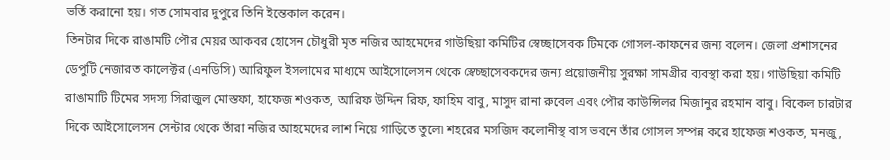ভর্তি করানো হয়। গত সোমবার দুপুরে তিনি ইন্তেকাল করেন।
তিনটার দিকে রাঙামটি পৌর মেয়র আকবর হোসেন চৌধুরী মৃত নজির আহমেদের গাউছিয়া কমিটির স্বেচ্ছাসেবক টিমকে গোসল-কাফনের জন্য বলেন। জেলা প্রশাসনের ডেপুটি নেজারত কালেক্টর (এনডিসি) আরিফুল ইসলামের মাধ্যমে আইসোলেসন থেকে স্বেচ্ছাসেবকদের জন্য প্রয়োজনীয় সুরক্ষা সামগ্রীর ব্যবস্থা করা হয়। গাউছিয়া কমিটি রাঙামাটি টিমের সদস্য সিরাজুল মোস্তফা, হাফেজ শওকত, আরিফ উদ্দিন রিফ, ফাহিম বাবু, মাসুদ রানা রুবেল এবং পৌর কাউন্সিলর মিজানুর রহমান বাবু। বিকেল চারটার দিকে আইসোলেসন সেন্টার থেকে তাঁরা নজির আহমেদের লাশ নিয়ে গাড়িতে তুলে৷ শহরের মসজিদ কলোনীস্থ বাস ভবনে তাঁর গোসল সম্পন্ন করে হাফেজ শওকত, মনজু,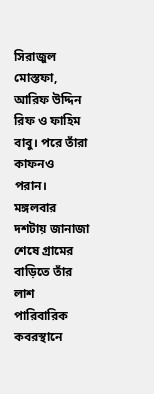সিরাজুল মোস্তফা, আরিফ উদ্দিন রিফ ও ফাহিম বাবু। পরে তাঁরা কাফনও পরান। মঙ্গলবার দশটায় জানাজা শেষে গ্রামের বাড়িতে তাঁর লাশ পারিবারিক কবরস্থানে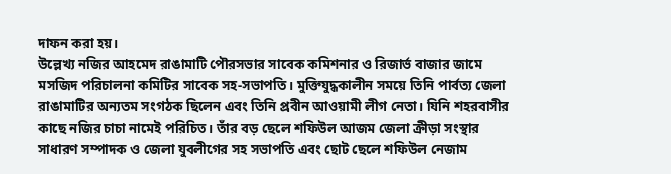দাফন করা হয়।
উল্লেখ্য নজির আহমেদ রাঙামাটি পৌরসভার সাবেক কমিশনার ও রিজার্ভ বাজার জামে মসজিদ পরিচালনা কমিটির সাবেক সহ-সভাপতি। মুক্তিযুদ্ধকালীন সময়ে তিনি পার্বত্য জেলা রাঙামাটির অন্যতম সংগঠক ছিলেন এবং তিনি প্রবীন আওয়ামী লীগ নেতা। যিনি শহরবাসীর কাছে নজির চাচা নামেই পরিচিত। তাঁর বড় ছেলে শফিউল আজম জেলা ক্রীড়া সংস্থার সাধারণ সম্পাদক ও জেলা যুবলীগের সহ সভাপতি এবং ছোট ছেলে শফিউল নেজাম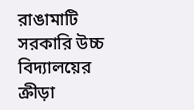রাঙামাটি সরকারি উচ্চ বিদ্যালয়ের ক্রীড়া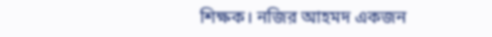শিক্ষক। নজির আহমদ একজন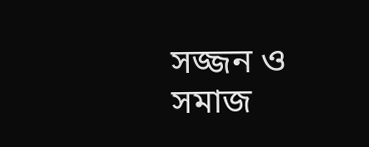সজ্জন ও সমাজ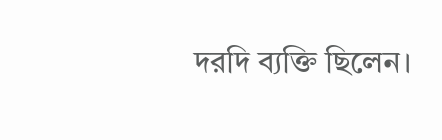দরদি ব্যক্তি ছিলেন।